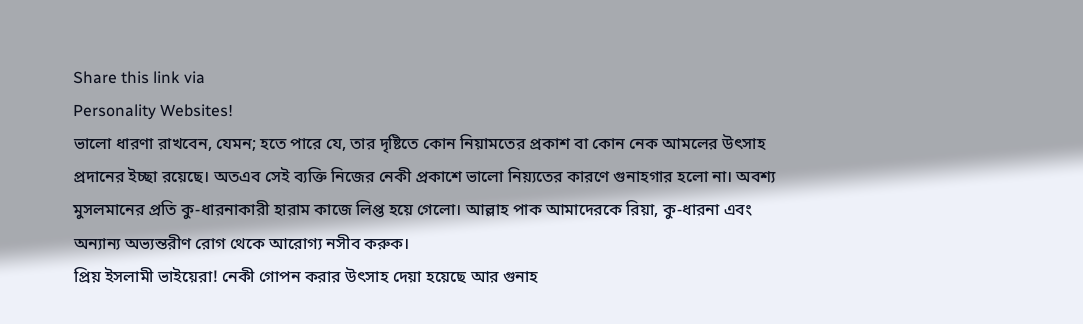Share this link via
Personality Websites!
ভালো ধারণা রাখবেন, যেমন; হতে পারে যে, তার দৃষ্টিতে কোন নিয়ামতের প্রকাশ বা কোন নেক আমলের উৎসাহ প্রদানের ইচ্ছা রয়েছে। অতএব সেই ব্যক্তি নিজের নেকী প্রকাশে ভালো নিয়্যতের কারণে গুনাহগার হলো না। অবশ্য মুসলমানের প্রতি কু-ধারনাকারী হারাম কাজে লিপ্ত হয়ে গেলো। আল্লাহ পাক আমাদেরকে রিয়া, কু-ধারনা এবং অন্যান্য অভ্যন্তরীণ রোগ থেকে আরোগ্য নসীব করুক।
প্রিয় ইসলামী ভাইয়েরা! নেকী গোপন করার উৎসাহ দেয়া হয়েছে আর গুনাহ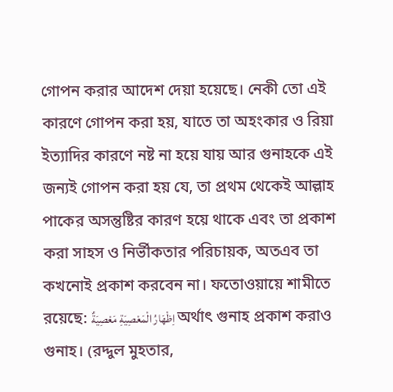গোপন করার আদেশ দেয়া হয়েছে। নেকী তো এই কারণে গোপন করা হয়, যাতে তা অহংকার ও রিয়া ইত্যাদির কারণে নষ্ট না হয়ে যায় আর গুনাহকে এই জন্যই গোপন করা হয় যে, তা প্রথম থেকেই আল্লাহ পাকের অসন্তুষ্টির কারণ হয়ে থাকে এবং তা প্রকাশ করা সাহস ও নির্ভীকতার পরিচায়ক, অতএব তা কখনোই প্রকাশ করবেন না। ফতোওয়ায়ে শামীতে রয়েছে: اِظْهَارُ الْمَعْصِيَةِ مَعْصِيَةٌ অর্থাৎ গুনাহ প্রকাশ করাও গুনাহ। (রদ্দুল মুহতার,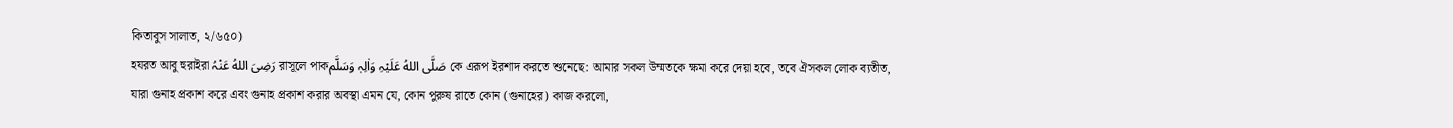কিতাবুস সালাত, ২/৬৫০)
হযরত আবু হুরাইরা رَضِیَ اللهُ عَنْہُ রাসূলে পাকصَلَّی اللهُ عَلَیْہِ وَاٰلِہٖ وَسَلَّم কে এরূপ ইরশাদ করতে শুনেছে: আমার সকল উম্মতকে ক্ষমা করে দেয়া হবে, তবে ঐসকল লোক ব্যতীত, যারা গুনাহ প্রকাশ করে এবং গুনাহ প্রকাশ করার অবস্থা এমন যে, কোন পুরুষ রাতে কোন (গুনাহের) কাজ করলো,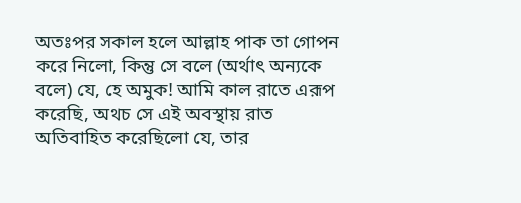অতঃপর সকাল হলে আল্লাহ পাক তা গোপন করে নিলো, কিন্তু সে বলে (অর্থাৎ অন্যকে বলে) যে, হে অমুক! আমি কাল রাতে এরূপ করেছি, অথচ সে এই অবস্থায় রাত অতিবাহিত করেছিলো যে, তার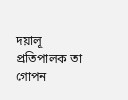দয়ালূ প্রতিপালক তা গোপন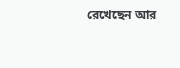রেখেছেন আর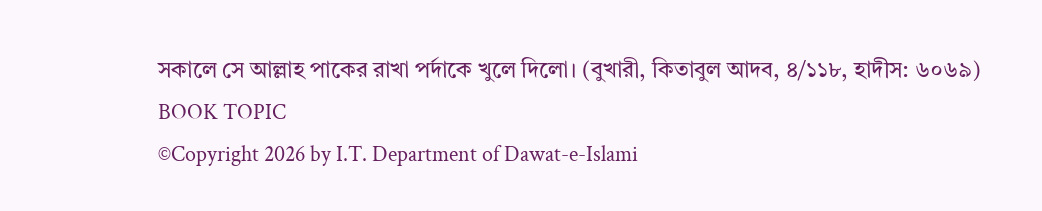সকালে সে আল্লাহ পাকের রাখা পর্দাকে খুলে দিলো। (বুখারী, কিতাবুল আদব, ৪/১১৮, হাদীস: ৬০৬৯)
BOOK TOPIC
©Copyright 2026 by I.T. Department of Dawat-e-Islami